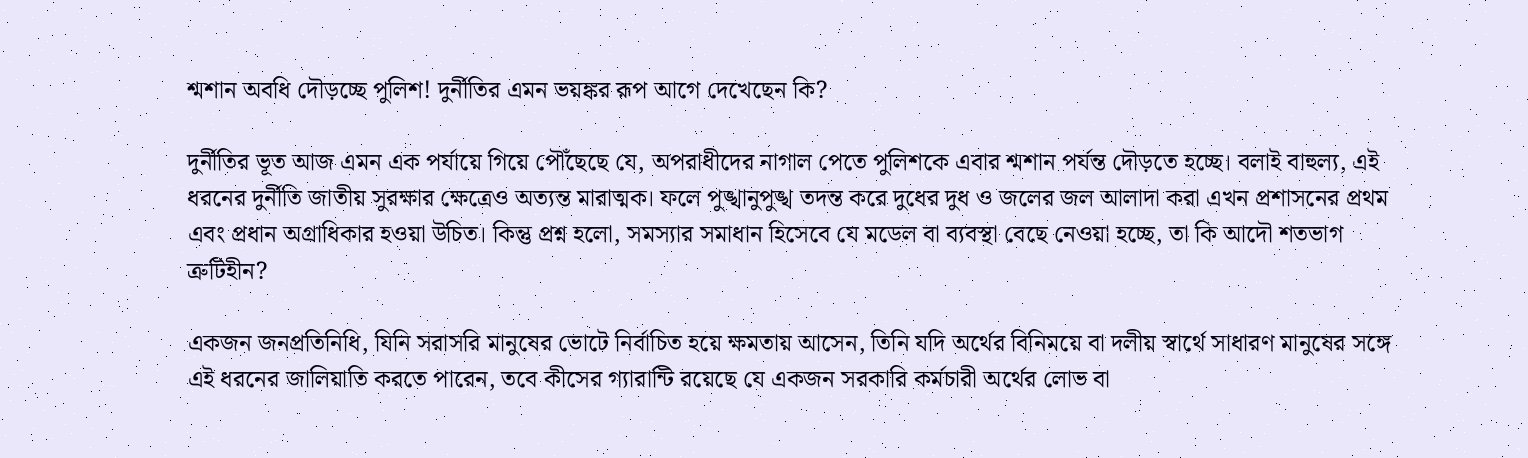শ্মশান অবধি দৌড়চ্ছে পুলিশ! দুর্নীতির এমন ভয়ঙ্কর রূপ আগে দেখেছেন কি?

দুর্নীতির ভূত আজ এমন এক পর্যায়ে গিয়ে পৌঁছেছে যে, অপরাধীদের নাগাল পেতে পুলিশকে এবার শ্মশান পর্যন্ত দৌড়তে হচ্ছে। বলাই বাহুল্য, এই ধরনের দুর্নীতি জাতীয় সুরক্ষার ক্ষেত্রেও অত্যন্ত মারাত্মক। ফলে পুঙ্খানুপুঙ্খ তদন্ত করে দুধের দুধ ও জলের জল আলাদা করা এখন প্রশাসনের প্রথম এবং প্রধান অগ্রাধিকার হওয়া উচিত। কিন্তু প্রশ্ন হলো, সমস্যার সমাধান হিসেবে যে মডেল বা ব্যবস্থা বেছে নেওয়া হচ্ছে, তা কি আদৌ শতভাগ ত্রুটিহীন?

একজন জনপ্রতিনিধি, যিনি সরাসরি মানুষের ভোটে নির্বাচিত হয়ে ক্ষমতায় আসেন, তিনি যদি অর্থের বিনিময়ে বা দলীয় স্বার্থে সাধারণ মানুষের সঙ্গে এই ধরনের জালিয়াতি করতে পারেন, তবে কীসের গ্যারান্টি রয়েছে যে একজন সরকারি কর্মচারী অর্থের লোভ বা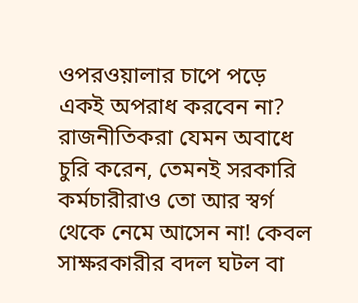ওপরওয়ালার চাপে পড়ে একই অপরাধ করবেন না? রাজনীতিকরা যেমন অবাধে চুরি করেন, তেমনই সরকারি কর্মচারীরাও তো আর স্বর্গ থেকে নেমে আসেন না! কেবল সাক্ষরকারীর বদল ঘটল বা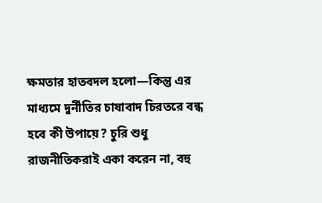ক্ষমতার হাতবদল হলো—কিন্তু এর মাধ্যমে দুর্নীতির চাষাবাদ চিরতরে বন্ধ হবে কী উপায়ে? চুরি শুধু রাজনীতিকরাই একা করেন না, বহু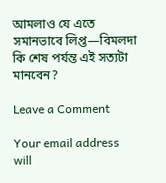আমলাও যে এতে সমানভাবে লিপ্ত—বিমলদা কি শেষ পর্যন্ত এই সত্যটা মানবেন?

Leave a Comment

Your email address will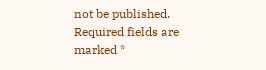not be published. Required fields are marked *